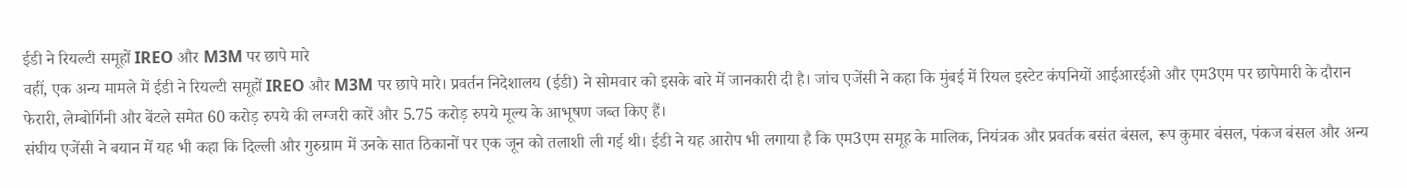ईडी ने रियल्टी समूहों IREO और M3M पर छापे मारे
वहीं, एक अन्य मामले में ईडी ने रियल्टी समूहों IREO और M3M पर छापे मारे। प्रवर्तन निदेशालय (ईडी) ने सोमवार को इसके बारे में जानकारी दी है। जांच एजेंसी ने कहा कि मुंबई में रियल इस्टेट कंपनियों आईआरईओ और एम3एम पर छापेमारी के दौरान फेरारी, लेम्बोर्गिनी और बेंटले समेत 60 करोड़ रुपये की लग्जरी कारें और 5.75 करोड़ रुपये मूल्य के आभूषण जब्त किए हैं।
संघीय एजेंसी ने बयान में यह भी कहा कि दिल्ली और गुरुग्राम में उनके सात ठिकानों पर एक जून को तलाशी ली गई थी। ईडी ने यह आरोप भी लगाया है कि एम3एम समूह के मालिक, नियंत्रक और प्रवर्तक बसंत बंसल, रूप कुमार बंसल, पंकज बंसल और अन्य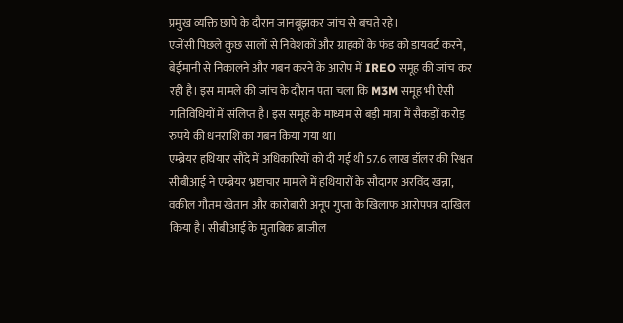प्रमुख व्यक्ति छापे के दौरान जानबूझकर जांच से बचते रहे।
एजेंसी पिछले कुछ सालों से निवेशकों और ग्राहकों के फंड को डायवर्ट करने, बेईमानी से निकालने और गबन करने के आरोप में IREO समूह की जांच कर रही है। इस मामले की जांच के दौरान पता चला कि M3M समूह भी ऐसी गतिविधियों में संलिप्त है। इस समूह के माध्यम से बड़ी मात्रा में सैकड़ों करोड़ रुपये की धनराशि का गबन किया गया था।
एम्ब्रेयर हथियार सौदे में अधिकारियों को दी गई थी 57.6 लाख डॉलर की रिश्वत
सीबीआई ने एम्ब्रेयर भ्रष्टाचार मामले में हथियारों के सौदागर अरविंद खन्ना, वकील गौतम खेतान और कारोबारी अनूप गुप्ता के खिलाफ आरोपपत्र दाखिल किया है। सीबीआई के मुताबिक ब्राजील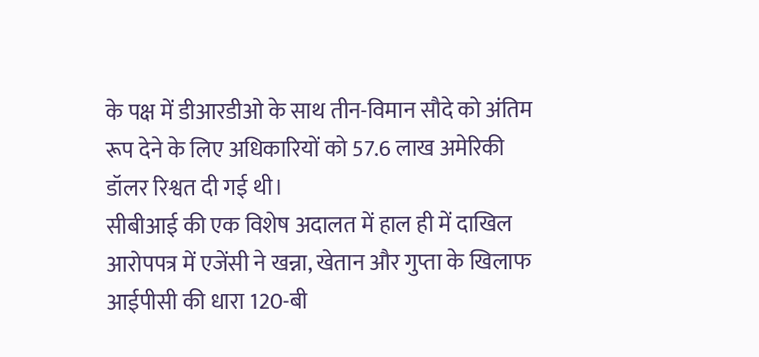के पक्ष में डीआरडीओ के साथ तीन-विमान सौदे को अंतिम रूप देने के लिए अधिकारियों को 57.6 लाख अमेरिकी डॉलर रिश्वत दी गई थी।
सीबीआई की एक विशेष अदालत में हाल ही में दाखिल आरोपपत्र में एजेंसी ने खन्ना, खेतान और गुप्ता के खिलाफ आईपीसी की धारा 120-बी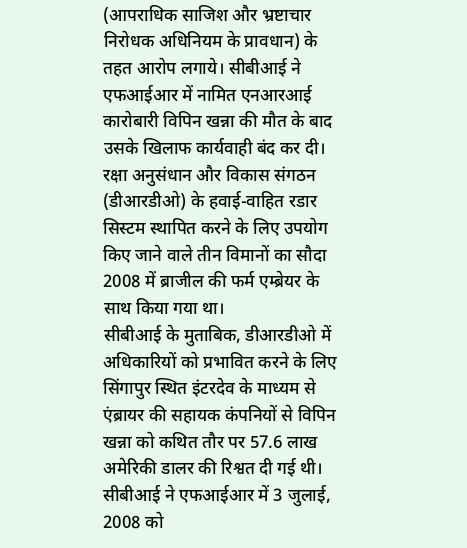(आपराधिक साजिश और भ्रष्टाचार निरोधक अधिनियम के प्रावधान) के तहत आरोप लगाये। सीबीआई ने एफआईआर में नामित एनआरआई कारोबारी विपिन खन्ना की मौत के बाद उसके खिलाफ कार्यवाही बंद कर दी। रक्षा अनुसंधान और विकास संगठन (डीआरडीओ) के हवाई-वाहित रडार सिस्टम स्थापित करने के लिए उपयोग किए जाने वाले तीन विमानों का सौदा 2008 में ब्राजील की फर्म एम्ब्रेयर के साथ किया गया था।
सीबीआई के मुताबिक, डीआरडीओ में अधिकारियों को प्रभावित करने के लिए सिंगापुर स्थित इंटरदेव के माध्यम से एंब्रायर की सहायक कंपनियों से विपिन खन्ना को कथित तौर पर 57.6 लाख अमेरिकी डालर की रिश्वत दी गई थी। सीबीआई ने एफआईआर में 3 जुलाई, 2008 को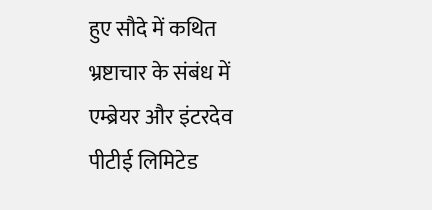हुए सौदे में कथित भ्रष्टाचार के संबंध में एम्ब्रेयर और इंटरदेव पीटीई लिमिटेड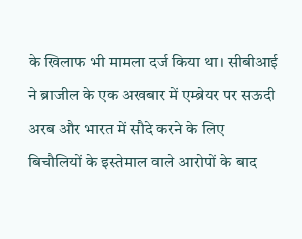के खिलाफ भी मामला दर्ज किया था। सीबीआई ने ब्राजील के एक अखबार में एम्ब्रेयर पर सऊदी अरब और भारत में सौदे करने के लिए बिचौलियों के इस्तेमाल वाले आरोपों के बाद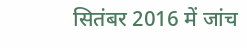सितंबर 2016 में जांच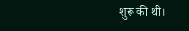शुरू की थी।